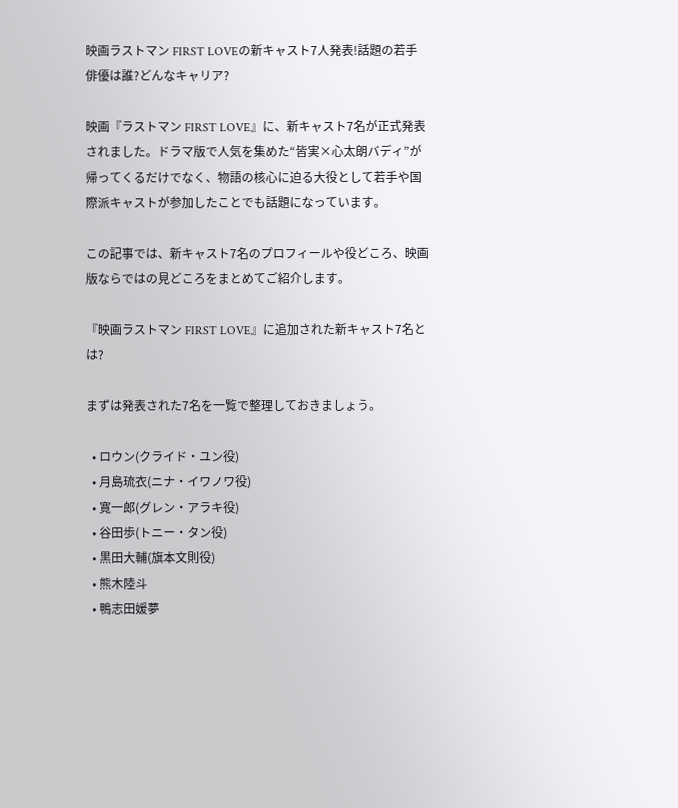映画ラストマン FIRST LOVEの新キャスト7人発表!話題の若手俳優は誰?どんなキャリア?

映画『ラストマン FIRST LOVE』に、新キャスト7名が正式発表されました。ドラマ版で人気を集めた“皆実×心太朗バディ”が帰ってくるだけでなく、物語の核心に迫る大役として若手や国際派キャストが参加したことでも話題になっています。

この記事では、新キャスト7名のプロフィールや役どころ、映画版ならではの見どころをまとめてご紹介します。

『映画ラストマン FIRST LOVE』に追加された新キャスト7名とは?

まずは発表された7名を一覧で整理しておきましょう。

  • ロウン(クライド・ユン役)
  • 月島琉衣(ニナ・イワノワ役)
  • 寛一郎(グレン・アラキ役)
  • 谷田歩(トニー・タン役)
  • 黒田大輔(旗本文則役)
  • 熊木陸斗
  • 鴨志田媛夢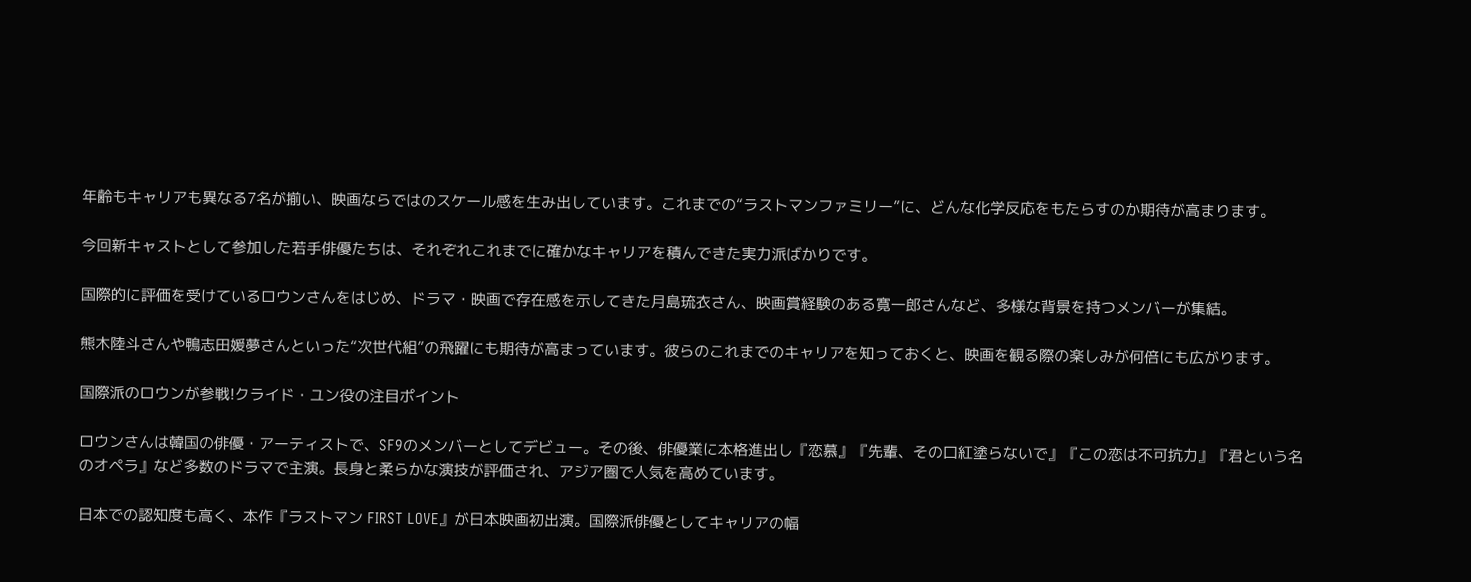年齢もキャリアも異なる7名が揃い、映画ならではのスケール感を生み出しています。これまでの“ラストマンファミリー”に、どんな化学反応をもたらすのか期待が高まります。

今回新キャストとして参加した若手俳優たちは、それぞれこれまでに確かなキャリアを積んできた実力派ばかりです。

国際的に評価を受けているロウンさんをはじめ、ドラマ・映画で存在感を示してきた月島琉衣さん、映画賞経験のある寛一郎さんなど、多様な背景を持つメンバーが集結。

熊木陸斗さんや鴨志田媛夢さんといった“次世代組”の飛躍にも期待が高まっています。彼らのこれまでのキャリアを知っておくと、映画を観る際の楽しみが何倍にも広がります。

国際派のロウンが参戦!クライド・ユン役の注目ポイント

ロウンさんは韓国の俳優・アーティストで、SF9のメンバーとしてデビュー。その後、俳優業に本格進出し『恋慕』『先輩、その口紅塗らないで』『この恋は不可抗力』『君という名のオペラ』など多数のドラマで主演。長身と柔らかな演技が評価され、アジア圏で人気を高めています。

日本での認知度も高く、本作『ラストマン FIRST LOVE』が日本映画初出演。国際派俳優としてキャリアの幅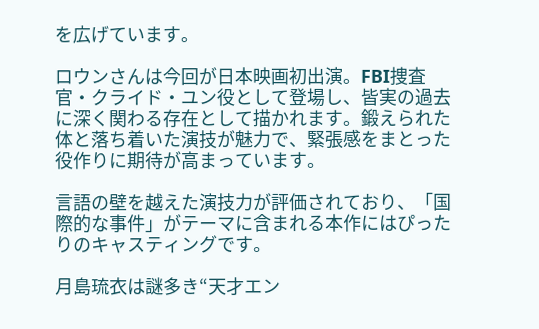を広げています。

ロウンさんは今回が日本映画初出演。FBI捜査官・クライド・ユン役として登場し、皆実の過去に深く関わる存在として描かれます。鍛えられた体と落ち着いた演技が魅力で、緊張感をまとった役作りに期待が高まっています。

言語の壁を越えた演技力が評価されており、「国際的な事件」がテーマに含まれる本作にはぴったりのキャスティングです。

月島琉衣は謎多き“天才エン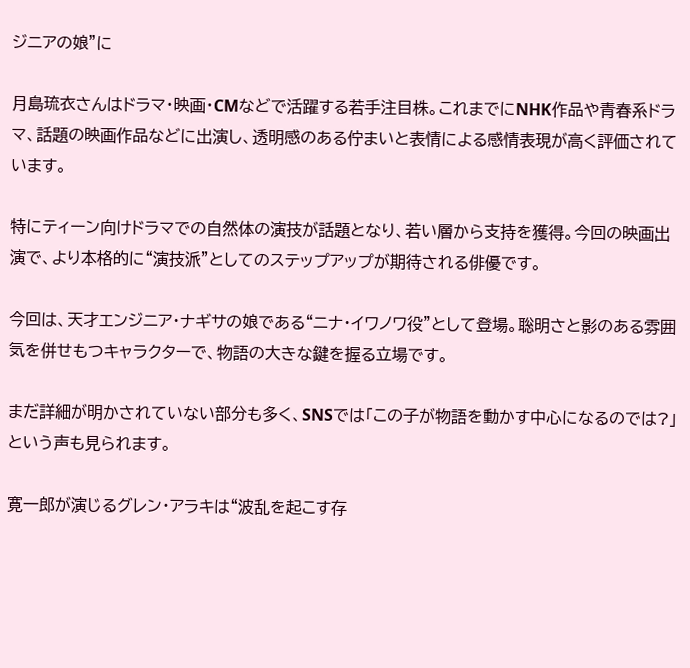ジニアの娘”に

月島琉衣さんはドラマ・映画・CMなどで活躍する若手注目株。これまでにNHK作品や青春系ドラマ、話題の映画作品などに出演し、透明感のある佇まいと表情による感情表現が高く評価されています。

特にティーン向けドラマでの自然体の演技が話題となり、若い層から支持を獲得。今回の映画出演で、より本格的に“演技派”としてのステップアップが期待される俳優です。

今回は、天才エンジニア・ナギサの娘である“ニナ・イワノワ役”として登場。聡明さと影のある雰囲気を併せもつキャラクターで、物語の大きな鍵を握る立場です。

まだ詳細が明かされていない部分も多く、SNSでは「この子が物語を動かす中心になるのでは?」という声も見られます。

寛一郎が演じるグレン・アラキは“波乱を起こす存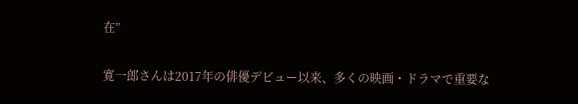在”

寛一郎さんは2017年の俳優デビュー以来、多くの映画・ドラマで重要な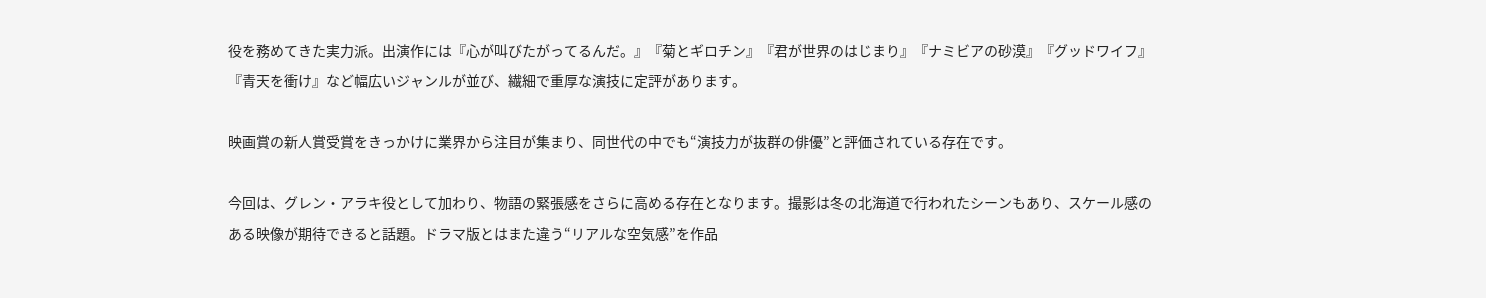役を務めてきた実力派。出演作には『心が叫びたがってるんだ。』『菊とギロチン』『君が世界のはじまり』『ナミビアの砂漠』『グッドワイフ』『青天を衝け』など幅広いジャンルが並び、繊細で重厚な演技に定評があります。

映画賞の新人賞受賞をきっかけに業界から注目が集まり、同世代の中でも“演技力が抜群の俳優”と評価されている存在です。

今回は、グレン・アラキ役として加わり、物語の緊張感をさらに高める存在となります。撮影は冬の北海道で行われたシーンもあり、スケール感のある映像が期待できると話題。ドラマ版とはまた違う“リアルな空気感”を作品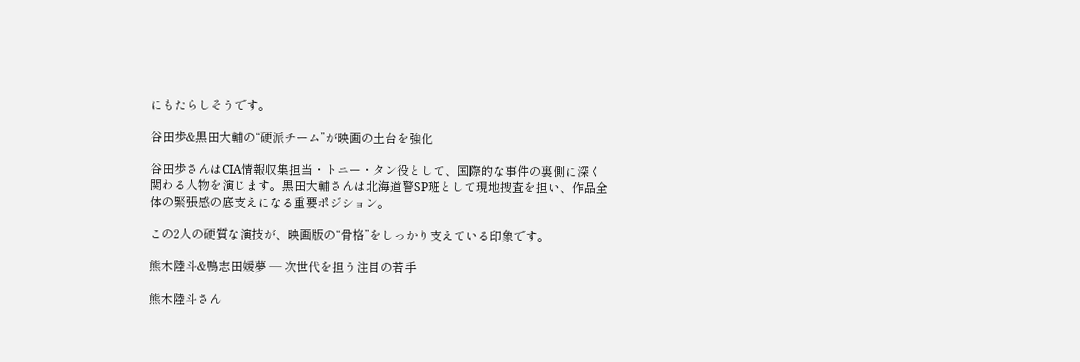にもたらしそうです。

谷田歩&黒田大輔の“硬派チーム”が映画の土台を強化

谷田歩さんはCIA情報収集担当・トニー・タン役として、国際的な事件の裏側に深く関わる人物を演じます。黒田大輔さんは北海道警SP班として現地捜査を担い、作品全体の緊張感の底支えになる重要ポジション。

この2人の硬質な演技が、映画版の“骨格”をしっかり支えている印象です。

熊木陸斗&鴨志田媛夢 ― 次世代を担う注目の若手

熊木陸斗さん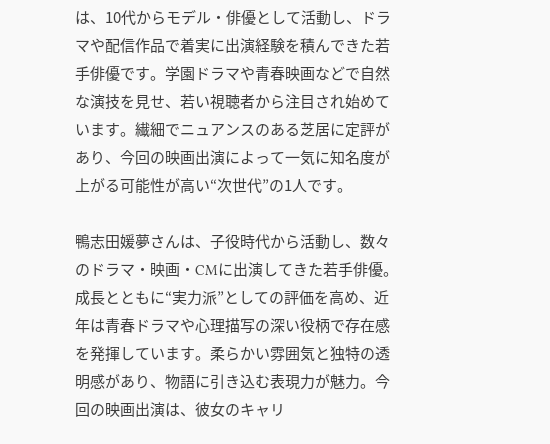は、10代からモデル・俳優として活動し、ドラマや配信作品で着実に出演経験を積んできた若手俳優です。学園ドラマや青春映画などで自然な演技を見せ、若い視聴者から注目され始めています。繊細でニュアンスのある芝居に定評があり、今回の映画出演によって一気に知名度が上がる可能性が高い“次世代”の1人です。

鴨志田媛夢さんは、子役時代から活動し、数々のドラマ・映画・CMに出演してきた若手俳優。成長とともに“実力派”としての評価を高め、近年は青春ドラマや心理描写の深い役柄で存在感を発揮しています。柔らかい雰囲気と独特の透明感があり、物語に引き込む表現力が魅力。今回の映画出演は、彼女のキャリ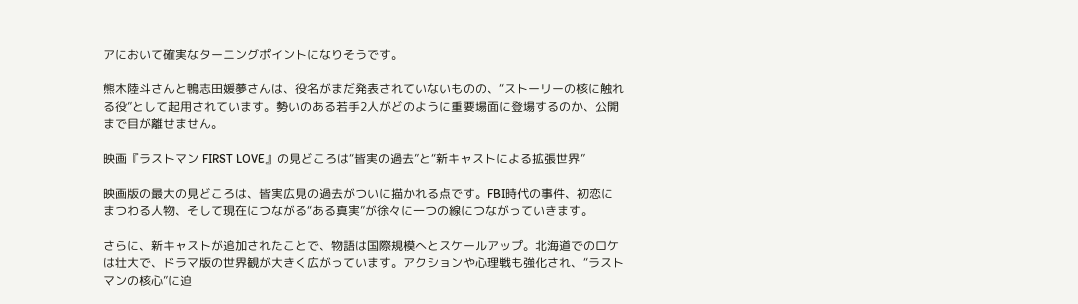アにおいて確実なターニングポイントになりそうです。

熊木陸斗さんと鴨志田媛夢さんは、役名がまだ発表されていないものの、“ストーリーの核に触れる役”として起用されています。勢いのある若手2人がどのように重要場面に登場するのか、公開まで目が離せません。

映画『ラストマン FIRST LOVE』の見どころは“皆実の過去”と“新キャストによる拡張世界”

映画版の最大の見どころは、皆実広見の過去がついに描かれる点です。FBI時代の事件、初恋にまつわる人物、そして現在につながる“ある真実”が徐々に一つの線につながっていきます。

さらに、新キャストが追加されたことで、物語は国際規模へとスケールアップ。北海道でのロケは壮大で、ドラマ版の世界観が大きく広がっています。アクションや心理戦も強化され、“ラストマンの核心”に迫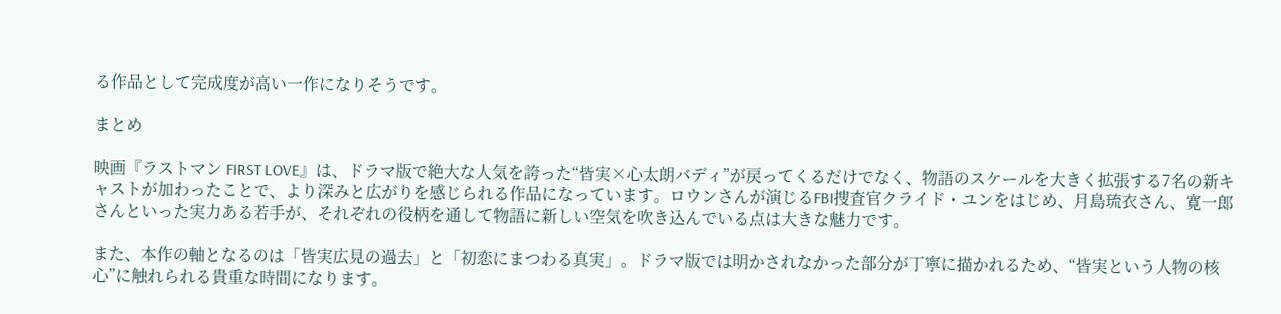る作品として完成度が高い一作になりそうです。

まとめ

映画『ラストマン FIRST LOVE』は、ドラマ版で絶大な人気を誇った“皆実×心太朗バディ”が戻ってくるだけでなく、物語のスケールを大きく拡張する7名の新キャストが加わったことで、より深みと広がりを感じられる作品になっています。ロウンさんが演じるFBI捜査官クライド・ユンをはじめ、月島琉衣さん、寛一郎さんといった実力ある若手が、それぞれの役柄を通して物語に新しい空気を吹き込んでいる点は大きな魅力です。

また、本作の軸となるのは「皆実広見の過去」と「初恋にまつわる真実」。ドラマ版では明かされなかった部分が丁寧に描かれるため、“皆実という人物の核心”に触れられる貴重な時間になります。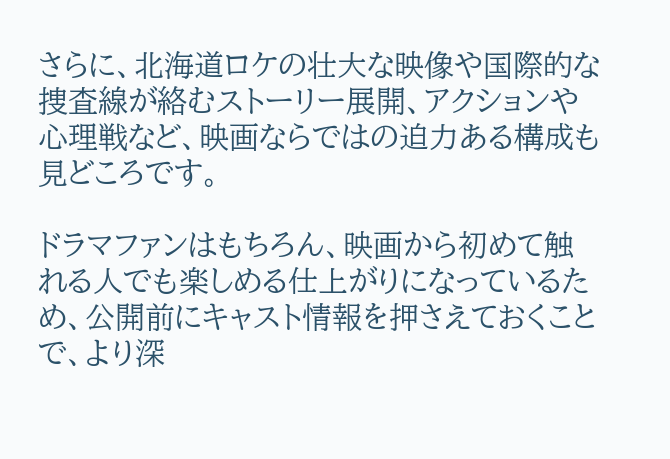さらに、北海道ロケの壮大な映像や国際的な捜査線が絡むストーリー展開、アクションや心理戦など、映画ならではの迫力ある構成も見どころです。

ドラマファンはもちろん、映画から初めて触れる人でも楽しめる仕上がりになっているため、公開前にキャスト情報を押さえておくことで、より深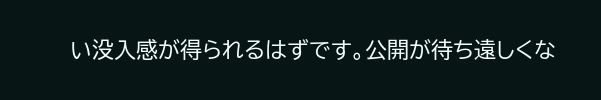い没入感が得られるはずです。公開が待ち遠しくな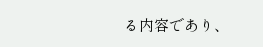る内容であり、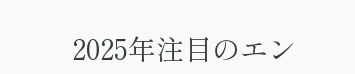2025年注目のエン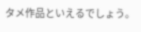タメ作品といえるでしょう。